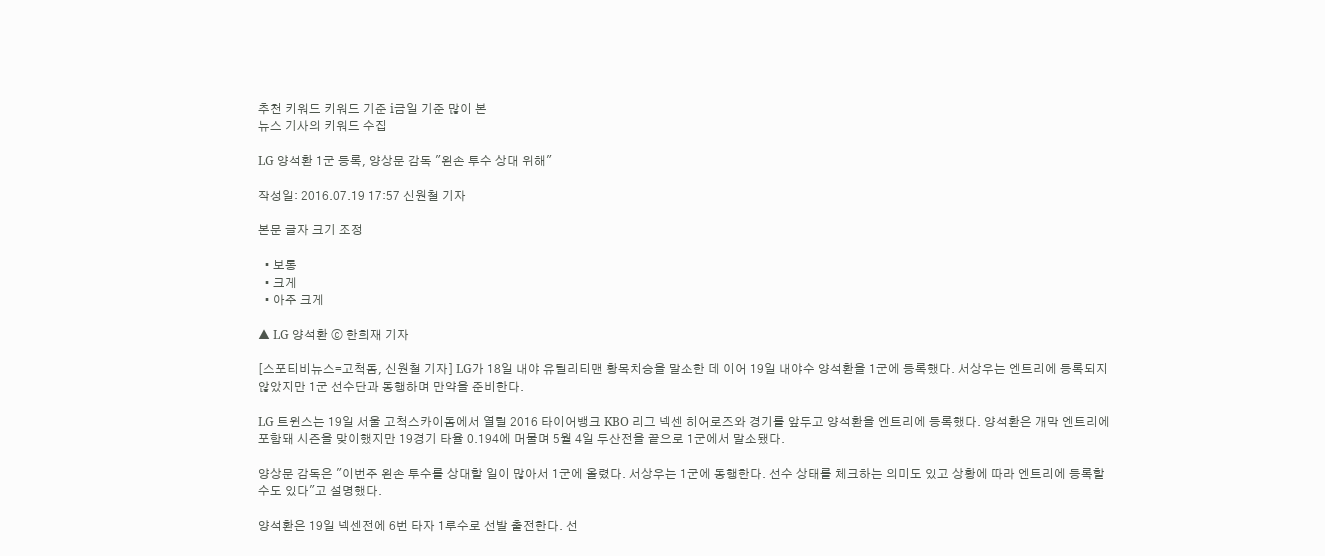추천 키워드 키워드 기준 i금일 기준 많이 본
뉴스 기사의 키워드 수집

LG 양석환 1군 등록, 양상문 감독 "왼손 투수 상대 위해"

작성일: 2016.07.19 17:57 신원철 기자

본문 글자 크기 조정

  • 보통
  • 크게
  • 아주 크게

▲ LG 양석환 ⓒ 한희재 기자

[스포티비뉴스=고척돔, 신원철 기자] LG가 18일 내야 유틸리티맨 황목치승을 말소한 데 이어 19일 내야수 양석환을 1군에 등록했다. 서상우는 엔트리에 등록되지 않았지만 1군 선수단과 동행하며 만약을 준비한다.

LG 트윈스는 19일 서울 고척스카이돔에서 열릴 2016 타이어뱅크 KBO 리그 넥센 히어로즈와 경기를 앞두고 양석환을 엔트리에 등록했다. 양석환은 개막 엔트리에 포함돼 시즌을 맞이했지만 19경기 타율 0.194에 머물며 5월 4일 두산전을 끝으로 1군에서 말소됐다.

양상문 감독은 "이번주 왼손 투수를 상대할 일이 많아서 1군에 올렸다. 서상우는 1군에 동행한다. 선수 상태를 체크하는 의미도 있고 상황에 따라 엔트리에 등록할 수도 있다"고 설명했다.

양석환은 19일 넥센전에 6번 타자 1루수로 선발 출전한다. 선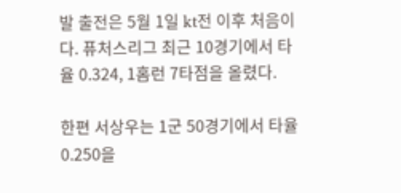발 출전은 5월 1일 kt전 이후 처음이다. 퓨처스리그 최근 10경기에서 타율 0.324, 1홈런 7타점을 올렸다.

한편 서상우는 1군 50경기에서 타율 0.250을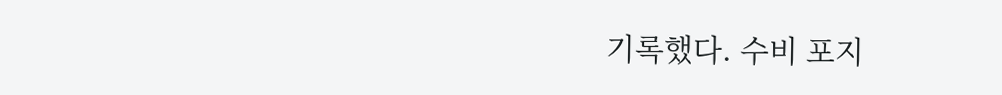기록했다. 수비 포지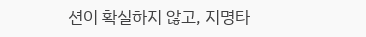션이 확실하지 않고, 지명타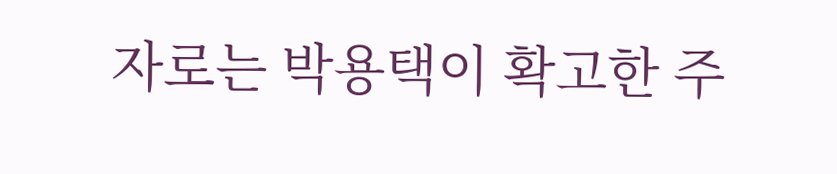자로는 박용택이 확고한 주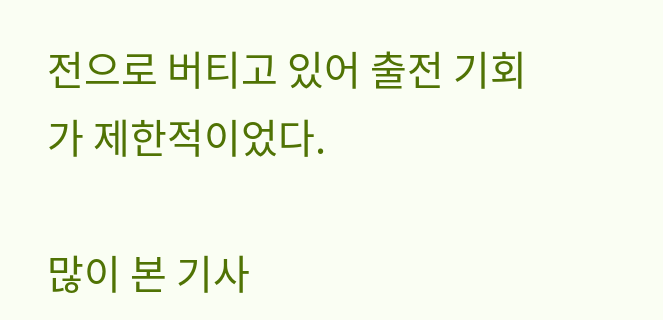전으로 버티고 있어 출전 기회가 제한적이었다.

많이 본 기사